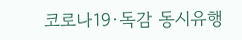코로나19·독감 동시유행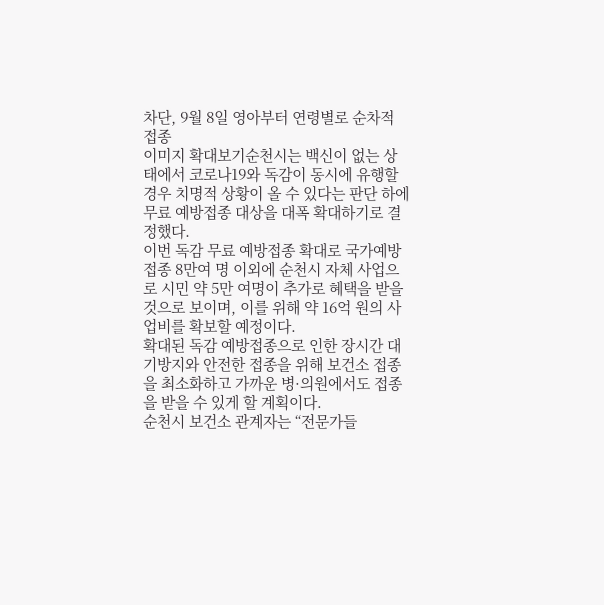차단, 9월 8일 영아부터 연령별로 순차적 접종
이미지 확대보기순천시는 백신이 없는 상태에서 코로나19와 독감이 동시에 유행할 경우 치명적 상황이 올 수 있다는 판단 하에 무료 예방접종 대상을 대폭 확대하기로 결정했다.
이번 독감 무료 예방접종 확대로 국가예방접종 8만여 명 이외에 순천시 자체 사업으로 시민 약 5만 여명이 추가로 혜택을 받을 것으로 보이며, 이를 위해 약 16억 원의 사업비를 확보할 예정이다.
확대된 독감 예방접종으로 인한 장시간 대기방지와 안전한 접종을 위해 보건소 접종을 최소화하고 가까운 병·의원에서도 접종을 받을 수 있게 할 계획이다.
순천시 보건소 관계자는 “전문가들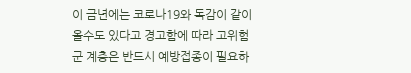이 금년에는 코로나19와 독감이 같이 올수도 있다고 경고함에 따라 고위험군 계층은 반드시 예방접종이 필요하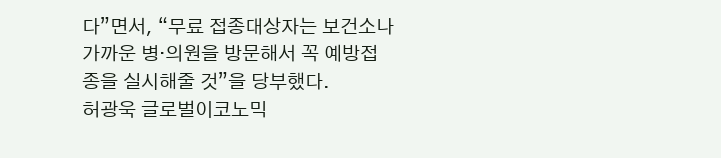다”면서, “무료 접종대상자는 보건소나 가까운 병·의원을 방문해서 꼭 예방접종을 실시해줄 것”을 당부했다.
허광욱 글로벌이코노믹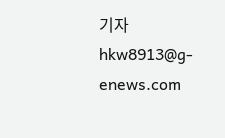기자 hkw8913@g-enews.com